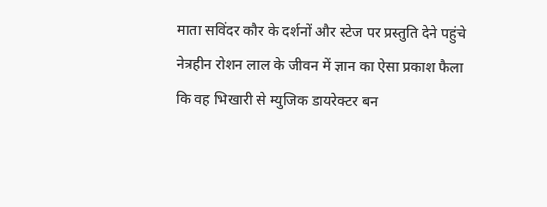माता सविंदर कौर के दर्शनों और स्टेज पर प्रस्तुति देने पहुंचे नेत्रहीन रोशन लाल के जीवन में ज्ञान का ऐसा प्रकाश फैला कि वह भिखारी से म्युजिक डायरेक्टर बन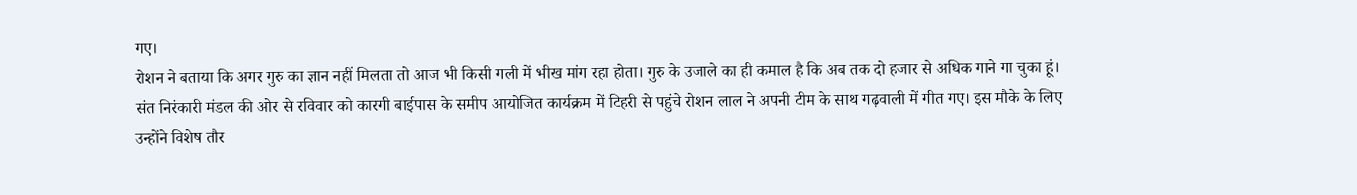गए।
रोशन ने बताया कि अगर गुरु का ज्ञान नहीं मिलता तो आज भी किसी गली में भीख मांग रहा होता। गुरु के उजाले का ही कमाल है कि अब तक दो हजार से अधिक गाने गा चुका हूं।
संत निरंकारी मंडल की ओर से रविवार को कारगी बाईपास के समीप आयोजित कार्यक्रम में टिहरी से पहुंचे रोशन लाल ने अपनी टीम के साथ गढ़वाली में गीत गए। इस मौके के लिए उन्होंने विशेष तौर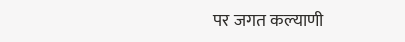पर जगत कल्याणी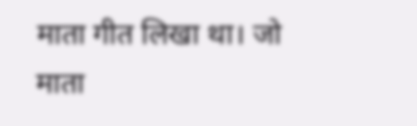माता गीत लिखा था। जो माता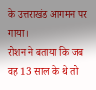के उत्तराखंड आगमन पर गाया।
रोशन ने बताया कि जब वह 13 साल के थे तो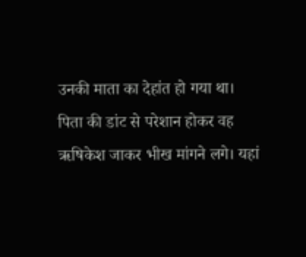उनकी माता का देहांत हो गया था। पिता की डांट से परेशान होकर वह ऋषिकेश जाकर भीख मांगने लगे। यहां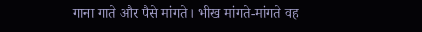गाना गाते और पैसे मांगते। भीख मांगते-मांगते वह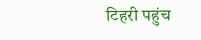टिहरी पहुंच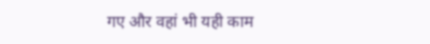गए और वहां भी यही काम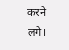करने लगे।